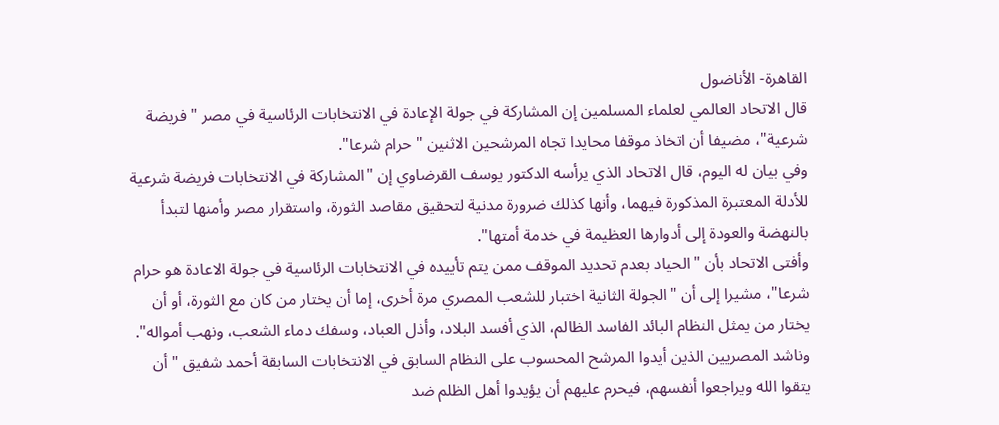القاهرة- الأناضول
قال الاتحاد العالمي لعلماء المسلمين إن المشاركة في جولة الإعادة في الانتخابات الرئاسية في مصر "فريضة شرعية"، مضيفا أن اتخاذ موقفا محايدا تجاه المرشحين الاثنين "حرام شرعا".
وفي بيان له اليوم، قال الاتحاد الذي يرأسه الدكتور يوسف القرضاوي إن "المشاركة في الانتخابات فريضة شرعية للأدلة المعتبرة المذكورة فيهما، وأنها كذلك ضرورة مدنية لتحقيق مقاصد الثورة، واستقرار مصر وأمنها لتبدأ بالنهضة والعودة إلى أدوارها العظيمة في خدمة أمتها".
وأفتى الاتحاد بأن "الحياد بعدم تحديد الموقف ممن يتم تأييده في الانتخابات الرئاسية في جولة الاعادة هو حرام شرعا"، مشيرا إلى أن "الجولة الثانية اختبار للشعب المصري مرة أخرى، إما أن يختار من كان مع الثورة، أو أن يختار من يمثل النظام البائد الفاسد الظالم، الذي أفسد البلاد، وأذل العباد، وسفك دماء الشعب، ونهب أمواله".
وناشد المصريين الذين أيدوا المرشح المحسوب على النظام السابق في الانتخابات السابقة أحمد شفيق "أن يتقوا الله ويراجعوا أنفسهم، فيحرم عليهم أن يؤيدوا أهل الظلم ضد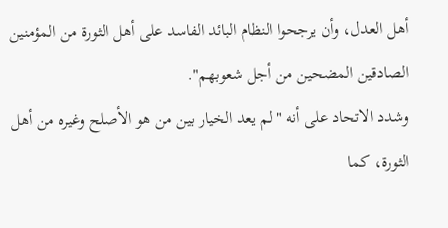أهل العدل، وأن يرجحوا النظام البائد الفاسد على أهل الثورة من المؤمنين الصادقين المضحين من أجل شعوبهم".
وشدد الاتحاد على أنه "لم يعد الخيار بين من هو الأصلح وغيره من أهل الثورة، كما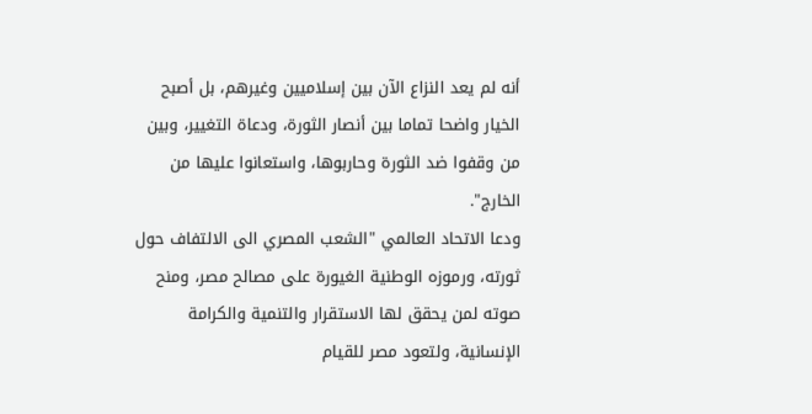أنه لم يعد النزاع الآن بين إسلاميين وغيرهم، بل أصبح الخيار واضحا تماما بين أنصار الثورة، ودعاة التغيير، وبين من وقفوا ضد الثورة وحاربوها، واستعانوا عليها من الخارج".
ودعا الاتحاد العالمي "الشعب المصري الى الالتفاف حول ثورته، ورموزه الوطنية الغيورة على مصالح مصر، ومنح صوته لمن يحقق لها الاستقرار والتنمية والكرامة الإنسانية، ولتعود مصر للقيام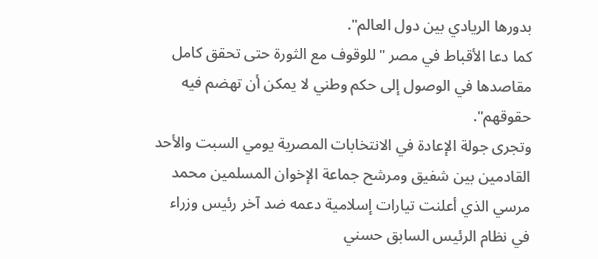بدورها الريادي بين دول العالم".
كما دعا الأقباط في مصر "للوقوف مع الثورة حتى تحقق كامل مقاصدها في الوصول إلى حكم وطني لا يمكن أن تهضم فيه حقوقهم".
وتجرى جولة الإعادة في الانتخابات المصرية يومي السبت والأحد القادمين بين شفيق ومرشح جماعة الإخوان المسلمين محمد مرسي الذي أعلنت تيارات إسلامية دعمه ضد آخر رئيس وزراء في نظام الرئيس السابق حسني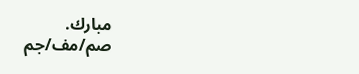مبارك.
صم/مف/جم